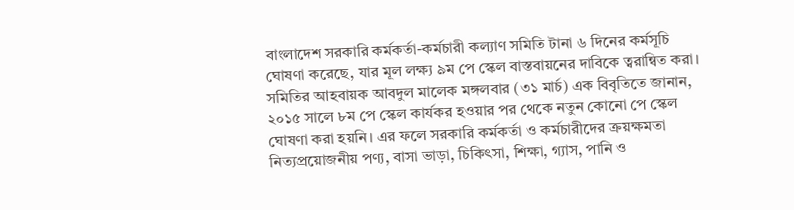বাংলাদেশ সরকারি কর্মকর্তা-কর্মচারী কল্যাণ সমিতি টানা ৬ দিনের কর্মসূচি ঘোষণা করেছে, যার মূল লক্ষ্য ৯ম পে স্কেল বাস্তবায়নের দাবিকে ত্বরান্বিত করা। সমিতির আহবায়ক আবদুল মালেক মঙ্গলবার (৩১ মার্চ) এক বিবৃতিতে জানান, ২০১৫ সালে ৮ম পে স্কেল কার্যকর হওয়ার পর থেকে নতুন কোনো পে স্কেল ঘোষণা করা হয়নি। এর ফলে সরকারি কর্মকর্তা ও কর্মচারীদের ক্রয়ক্ষমতা নিত্যপ্রয়োজনীয় পণ্য, বাসা ভাড়া, চিকিৎসা, শিক্ষা, গ্যাস, পানি ও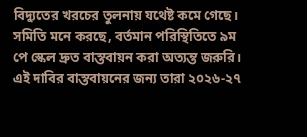বিদ্যুতের খরচের তুলনায় যথেষ্ট কমে গেছে।
সমিতি মনে করছে, বর্তমান পরিস্থিতিতে ৯ম পে স্কেল দ্রুত বাস্তবায়ন করা অত্যন্ত জরুরি। এই দাবির বাস্তবায়নের জন্য তারা ২০২৬-২৭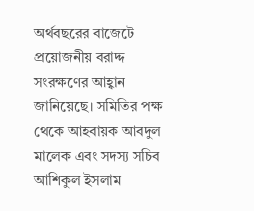অর্থবছরের বাজেটে প্রয়োজনীয় বরাদ্দ সংরক্ষণের আহ্বান জানিয়েছে। সমিতির পক্ষ থেকে আহবায়ক আবদুল মালেক এবং সদস্য সচিব আশিকুল ইসলাম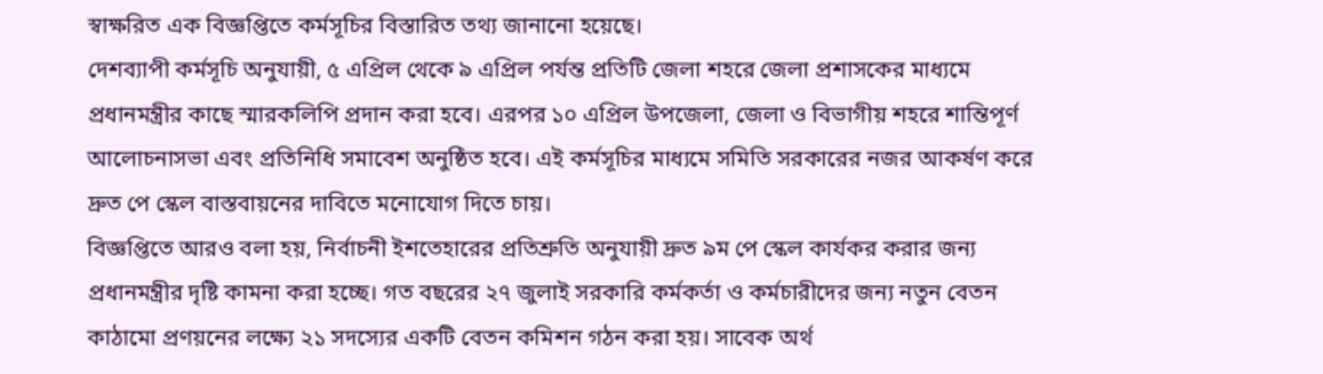স্বাক্ষরিত এক বিজ্ঞপ্তিতে কর্মসূচির বিস্তারিত তথ্য জানানো হয়েছে।
দেশব্যাপী কর্মসূচি অনুযায়ী, ৫ এপ্রিল থেকে ৯ এপ্রিল পর্যন্ত প্রতিটি জেলা শহরে জেলা প্রশাসকের মাধ্যমে প্রধানমন্ত্রীর কাছে স্মারকলিপি প্রদান করা হবে। এরপর ১০ এপ্রিল উপজেলা, জেলা ও বিভাগীয় শহরে শান্তিপূর্ণ আলোচনাসভা এবং প্রতিনিধি সমাবেশ অনুষ্ঠিত হবে। এই কর্মসূচির মাধ্যমে সমিতি সরকারের নজর আকর্ষণ করে দ্রুত পে স্কেল বাস্তবায়নের দাবিতে মনোযোগ দিতে চায়।
বিজ্ঞপ্তিতে আরও বলা হয়, নির্বাচনী ইশতেহারের প্রতিশ্রুতি অনুযায়ী দ্রুত ৯ম পে স্কেল কার্যকর করার জন্য প্রধানমন্ত্রীর দৃষ্টি কামনা করা হচ্ছে। গত বছরের ২৭ জুলাই সরকারি কর্মকর্তা ও কর্মচারীদের জন্য নতুন বেতন কাঠামো প্রণয়নের লক্ষ্যে ২১ সদস্যের একটি বেতন কমিশন গঠন করা হয়। সাবেক অর্থ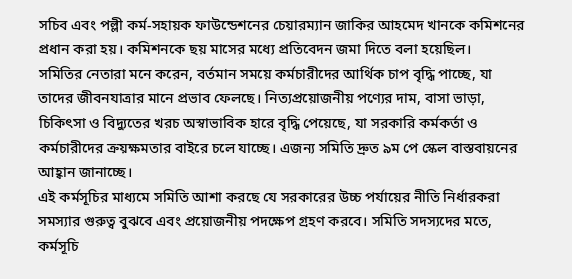সচিব এবং পল্লী কর্ম-সহায়ক ফাউন্ডেশনের চেয়ারম্যান জাকির আহমেদ খানকে কমিশনের প্রধান করা হয়। কমিশনকে ছয় মাসের মধ্যে প্রতিবেদন জমা দিতে বলা হয়েছিল।
সমিতির নেতারা মনে করেন, বর্তমান সময়ে কর্মচারীদের আর্থিক চাপ বৃদ্ধি পাচ্ছে, যা তাদের জীবনযাত্রার মানে প্রভাব ফেলছে। নিত্যপ্রয়োজনীয় পণ্যের দাম, বাসা ভাড়া, চিকিৎসা ও বিদ্যুতের খরচ অস্বাভাবিক হারে বৃদ্ধি পেয়েছে, যা সরকারি কর্মকর্তা ও কর্মচারীদের ক্রয়ক্ষমতার বাইরে চলে যাচ্ছে। এজন্য সমিতি দ্রুত ৯ম পে স্কেল বাস্তবায়নের আহ্বান জানাচ্ছে।
এই কর্মসূচির মাধ্যমে সমিতি আশা করছে যে সরকারের উচ্চ পর্যায়ের নীতি নির্ধারকরা সমস্যার গুরুত্ব বুঝবে এবং প্রয়োজনীয় পদক্ষেপ গ্রহণ করবে। সমিতি সদস্যদের মতে, কর্মসূচি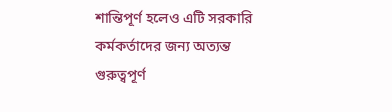শান্তিপূর্ণ হলেও এটি সরকারি কর্মকর্তাদের জন্য অত্যন্ত গুরুত্বপূর্ণ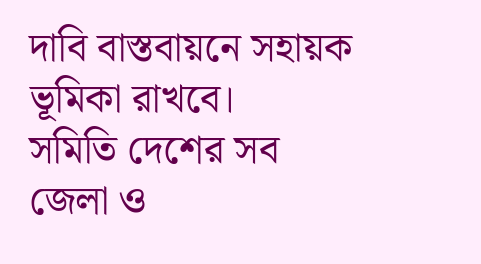দাবি বাস্তবায়নে সহায়ক ভূমিকা রাখবে।
সমিতি দেশের সব জেলা ও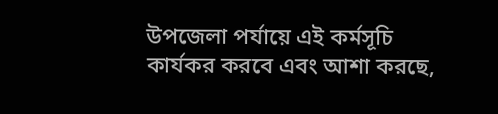উপজেলা পর্যায়ে এই কর্মসূচি কার্যকর করবে এবং আশা করছে,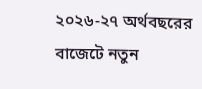২০২৬-২৭ অর্থবছরের বাজেটে নতুন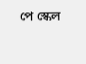পে স্কেল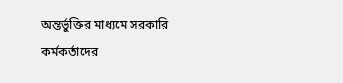অন্তর্ভুক্তির মাধ্যমে সরকারি কর্মকর্তাদের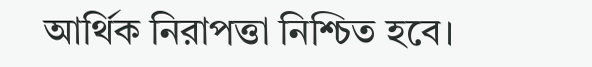আর্থিক নিরাপত্তা নিশ্চিত হবে।